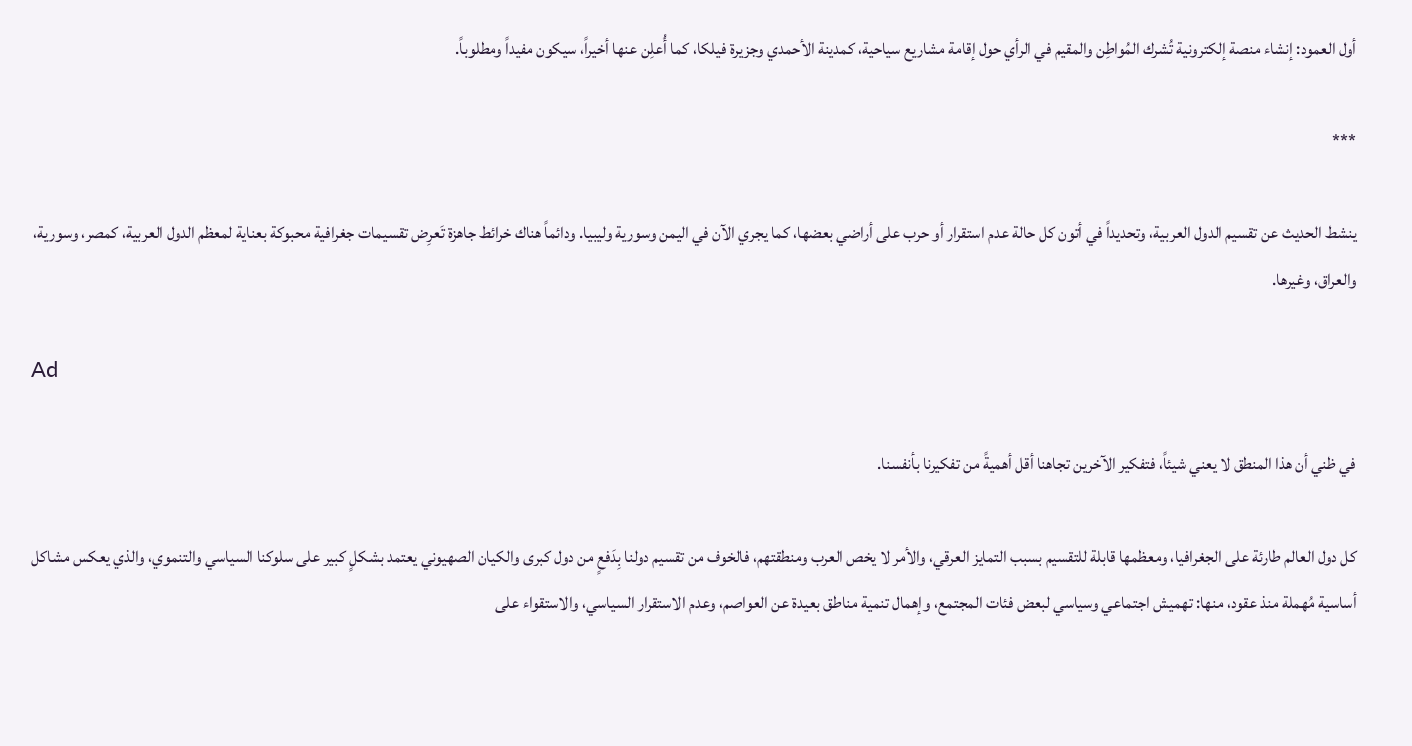أول العمود: إنشاء منصة إلكترونية تُشرك المُواطِن والمقيم في الرأي حول إقامة مشاريع سياحية، كمدينة الأحمدي وجزيرة فيلكا، كما أُعلِن عنها أخيراً، سيكون مفيداً ومطلوباً.

***

ينشط الحديث عن تقسيم الدول العربية، وتحديداً في أتون كل حالة عدم استقرار أو حرب على أراضي بعضها، كما يجري الآن في اليمن وسورية وليبيا. ودائماً هناك خرائط جاهزة تَعرِض تقسيمات جغرافية محبوكة بعناية لمعظم الدول العربية، كمصر، وسورية، والعراق، وغيرها.

Ad

في ظني أن هذا المنطق لا يعني شيئاً، فتفكير الآخرين تجاهنا أقل أهميةً من تفكيرنا بأنفسنا.

كل دول العالم طارئة على الجغرافيا، ومعظمها قابلة للتقسيم بسبب التمايز العرقي، والأمر لا يخص العرب ومنطقتهم، فالخوف من تقسيم دولنا بِدَفعٍ من دول كبرى والكيان الصهيوني يعتمد بشكلٍ كبير على سلوكنا السياسي والتنموي، والذي يعكس مشاكل أساسية مُهملة منذ عقود، منها: تهميش اجتماعي وسياسي لبعض فئات المجتمع، وإهمال تنمية مناطق بعيدة عن العواصم، وعدم الاستقرار السياسي، والاستقواء على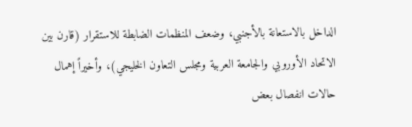الداخل بالاستعانة بالأجنبي، وضعف المنظمات الضابطة للاستقرار (قارن بين الاتحاد الأوروبي والجامعة العربية ومجلس التعاون الخليجي)، وأخيراً إهمال حالات انفصال بعض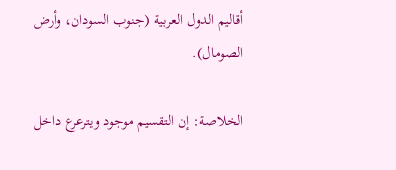أقاليم الدول العربية (جنوب السودان، وأرض الصومال).

الخلاصة: إن التقسيم موجود ويترعرع داخل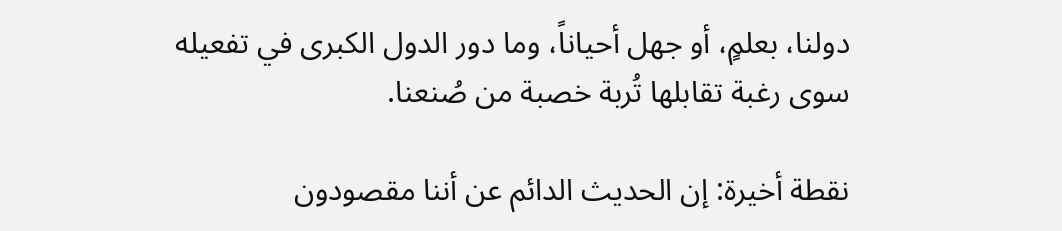دولنا، بعلمٍ، أو جهل أحياناً، وما دور الدول الكبرى في تفعيله سوى رغبة تقابلها تُربة خصبة من صُنعنا.

نقطة أخيرة: إن الحديث الدائم عن أننا مقصودون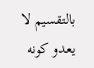بالتقسيم لا يعدو كونه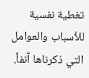تغطية نفسية للأسباب والعوامل التي ذكرناها آنفاً.